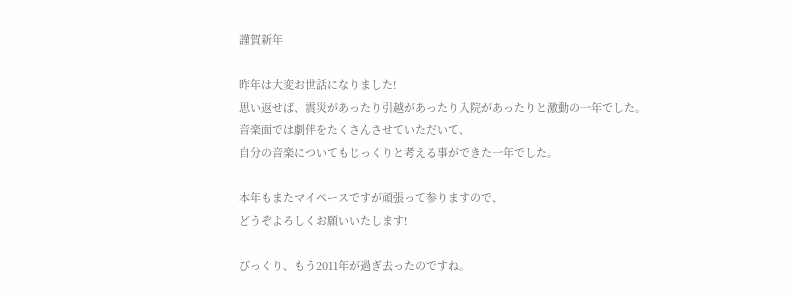謹賀新年

昨年は大変お世話になりました!
思い返せば、震災があったり引越があったり入院があったりと激動の一年でした。
音楽面では劇伴をたくさんさせていただいて、
自分の音楽についてもじっくりと考える事ができた一年でした。

本年もまたマイペースですが頑張って参りますので、
どうぞよろしくお願いいたします!

びっくり、もう2011年が過ぎ去ったのですね。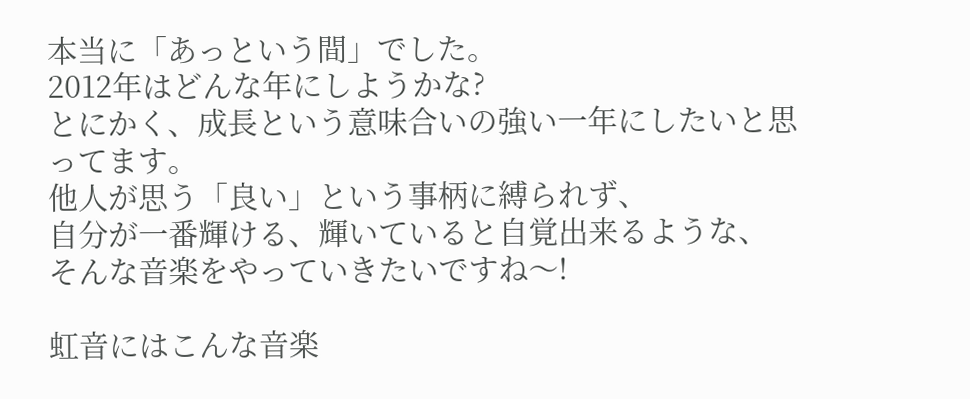本当に「あっという間」でした。
2012年はどんな年にしようかな?
とにかく、成長という意味合いの強い一年にしたいと思ってます。
他人が思う「良い」という事柄に縛られず、
自分が一番輝ける、輝いていると自覚出来るような、
そんな音楽をやっていきたいですね〜!

虹音にはこんな音楽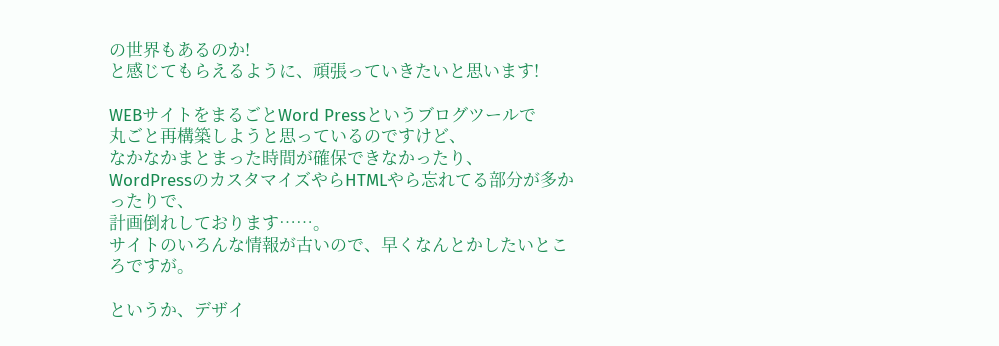の世界もあるのか!
と感じてもらえるように、頑張っていきたいと思います!

WEBサイトをまるごとWord Pressというブログツールで
丸ごと再構築しようと思っているのですけど、
なかなかまとまった時間が確保できなかったり、
WordPressのカスタマイズやらHTMLやら忘れてる部分が多かったりで、
計画倒れしております……。
サイトのいろんな情報が古いので、早くなんとかしたいところですが。

というか、デザイ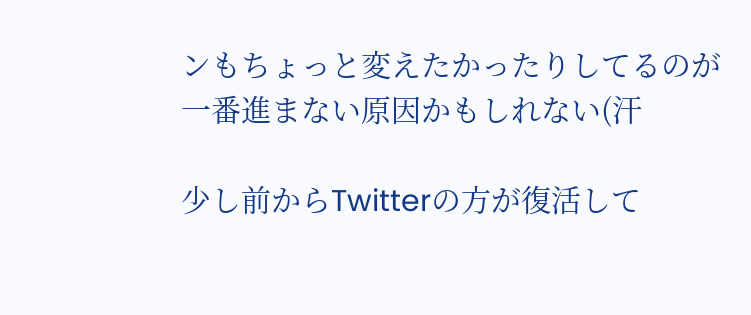ンもちょっと変えたかったりしてるのが
一番進まない原因かもしれない(汗

少し前からTwitterの方が復活して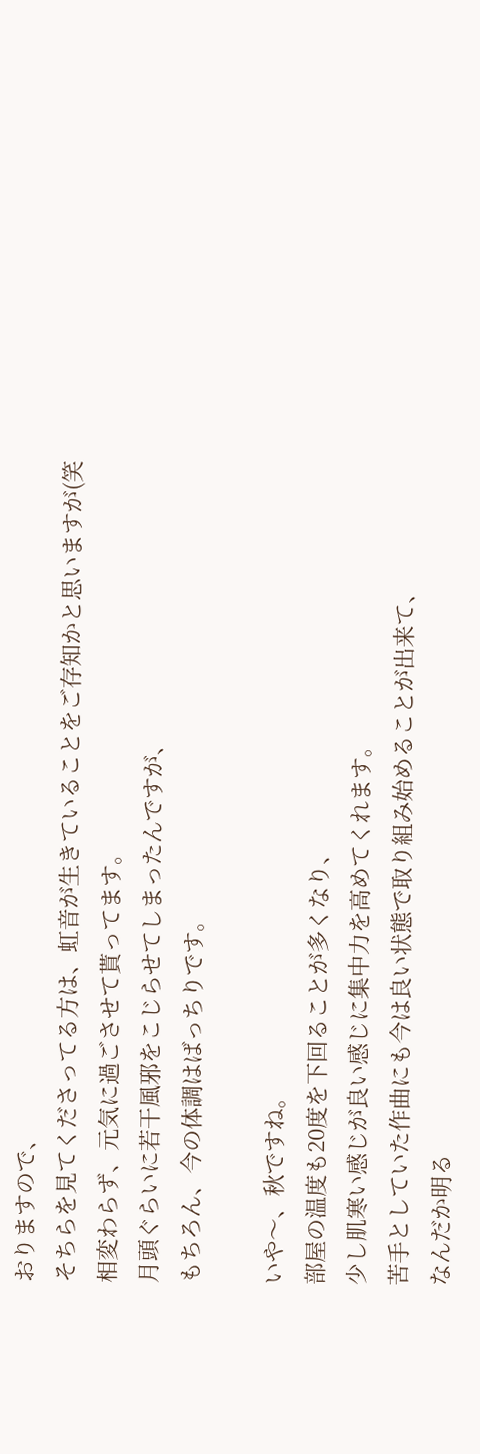おりますので、
そちらを見てくださってる方は、虹音が生きていることをご存知かと思いますが(笑
相変わらず、元気に過ごさせて貰ってます。
月頭ぐらいに若干風邪をこじらせてしまったんですが、
もちろん、今の体調はばっちりです。

いや〜、秋ですね。
部屋の温度も20度を下回ることが多くなり、
少し肌寒い感じが良い感じに集中力を高めてくれます。
苦手としていた作曲にも今は良い状態で取り組み始めることが出来て、
なんだか明る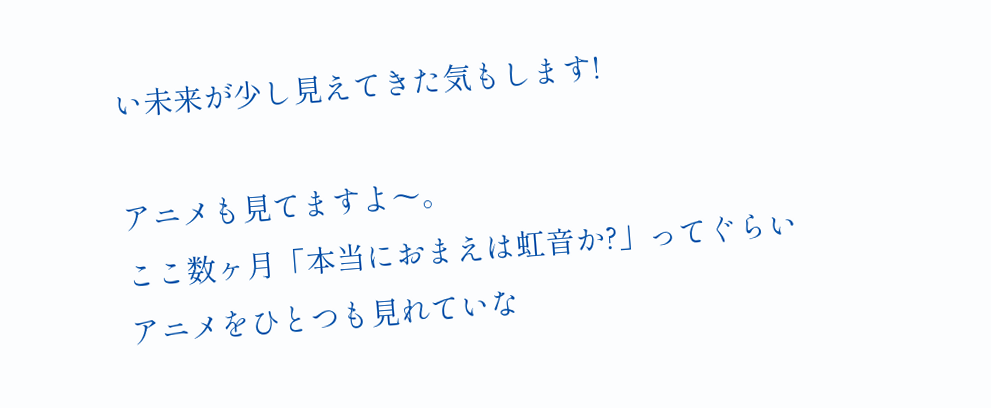い未来が少し見えてきた気もします!

アニメも見てますよ〜。
ここ数ヶ月「本当におまえは虹音か?」ってぐらい
アニメをひとつも見れていな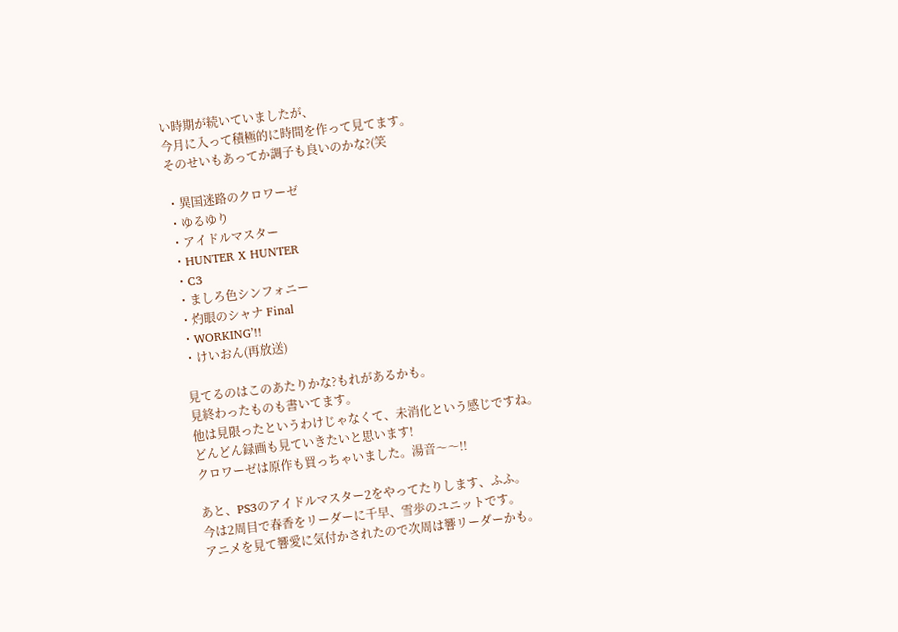い時期が続いていましたが、
今月に入って積極的に時間を作って見てます。
そのせいもあってか調子も良いのかな?(笑

・異国迷路のクロワーゼ
・ゆるゆり
・アイドルマスター
・HUNTER X HUNTER
・C3
・ましろ色シンフォニー
・灼眼のシャナ Final
・WORKING’!!
・けいおん(再放送)

見てるのはこのあたりかな?もれがあるかも。
見終わったものも書いてます。
他は見限ったというわけじゃなくて、未消化という感じですね。
どんどん録画も見ていきたいと思います!
クロワーゼは原作も買っちゃいました。湯音〜〜!!

あと、PS3のアイドルマスター2をやってたりします、ふふ。
今は2周目で春香をリーダーに千早、雪歩のユニットです。
アニメを見て響愛に気付かされたので次周は響リーダーかも。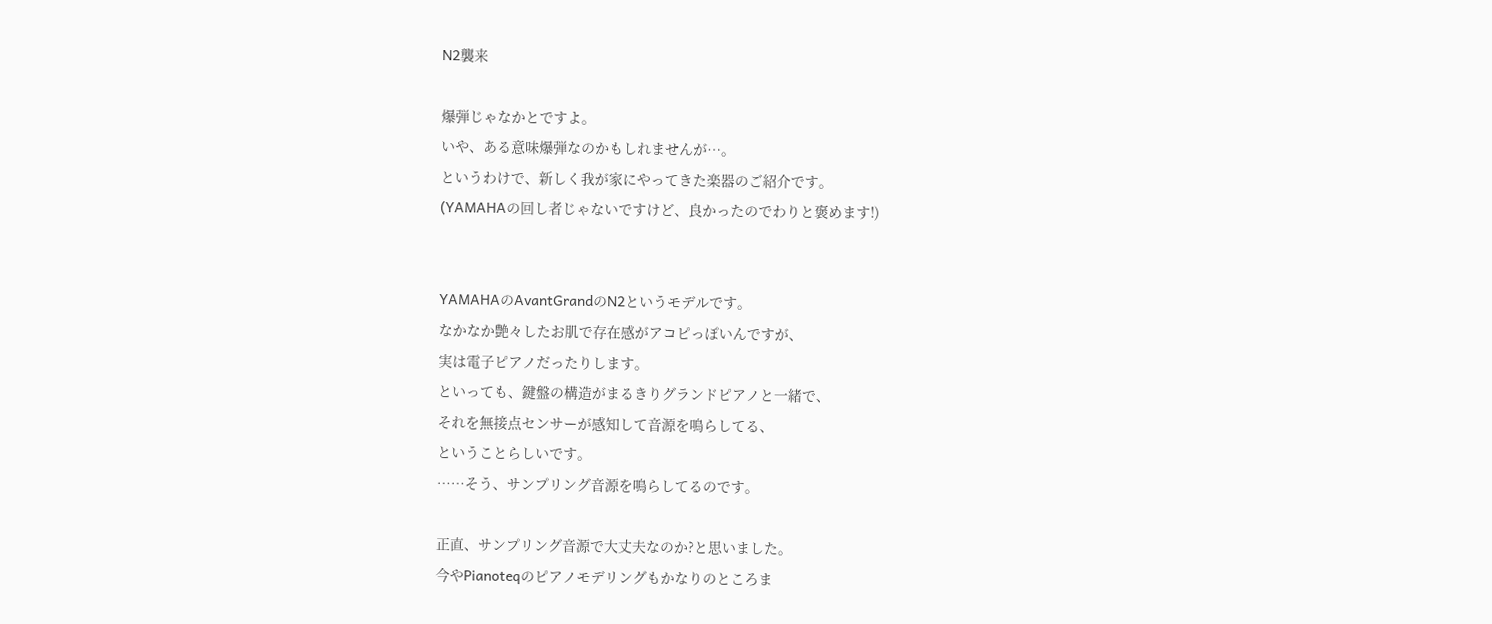N2襲来

爆弾じゃなかとですよ。
いや、ある意味爆弾なのかもしれませんが…。
というわけで、新しく我が家にやってきた楽器のご紹介です。
(YAMAHAの回し者じゃないですけど、良かったのでわりと褒めます!)


YAMAHAのAvantGrandのN2というモデルです。
なかなか艶々したお肌で存在感がアコピっぽいんですが、
実は電子ピアノだったりします。
といっても、鍵盤の構造がまるきりグランドピアノと一緒で、
それを無接点センサーが感知して音源を鳴らしてる、
ということらしいです。
……そう、サンプリング音源を鳴らしてるのです。

正直、サンプリング音源で大丈夫なのか?と思いました。
今やPianoteqのピアノモデリングもかなりのところま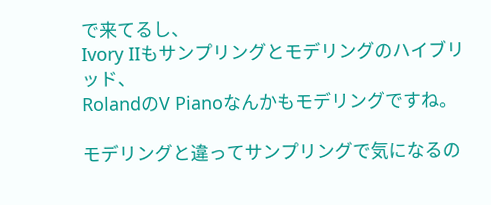で来てるし、
Ivory IIもサンプリングとモデリングのハイブリッド、
RolandのV Pianoなんかもモデリングですね。

モデリングと違ってサンプリングで気になるの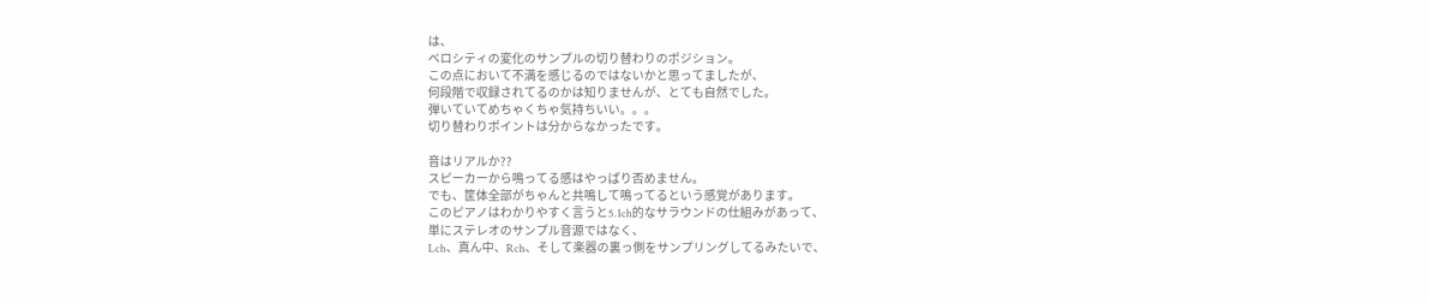は、
ベロシティの変化のサンプルの切り替わりのポジション。
この点において不満を感じるのではないかと思ってましたが、
何段階で収録されてるのかは知りませんが、とても自然でした。
弾いていてめちゃくちゃ気持ちいい。。。
切り替わりポイントは分からなかったです。

音はリアルか??
スピーカーから鳴ってる感はやっぱり否めません。
でも、筐体全部がちゃんと共鳴して鳴ってるという感覚があります。
このピアノはわかりやすく言うと5.1ch的なサラウンドの仕組みがあって、
単にステレオのサンプル音源ではなく、
Lch、真ん中、Rch、そして楽器の裏っ側をサンプリングしてるみたいで、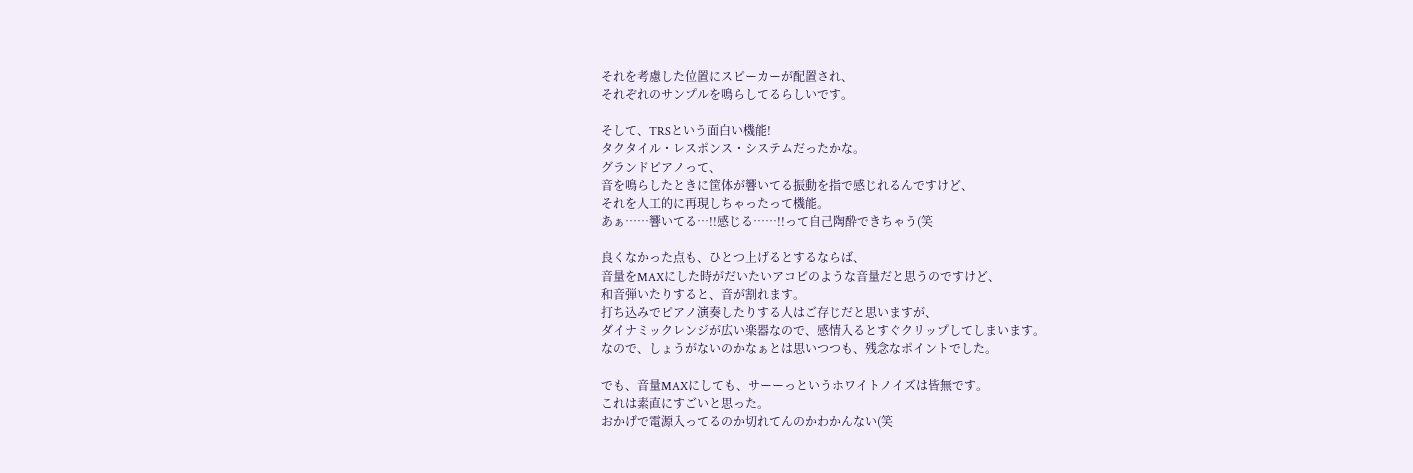それを考慮した位置にスピーカーが配置され、
それぞれのサンプルを鳴らしてるらしいです。

そして、TRSという面白い機能!
タクタイル・レスポンス・システムだったかな。
グランドピアノって、
音を鳴らしたときに筐体が響いてる振動を指で感じれるんですけど、
それを人工的に再現しちゃったって機能。
あぁ……響いてる…!!感じる……!!って自己陶酔できちゃう(笑

良くなかった点も、ひとつ上げるとするならば、
音量をMAXにした時がだいたいアコピのような音量だと思うのですけど、
和音弾いたりすると、音が割れます。
打ち込みでピアノ演奏したりする人はご存じだと思いますが、
ダイナミックレンジが広い楽器なので、感情入るとすぐクリップしてしまいます。
なので、しょうがないのかなぁとは思いつつも、残念なポイントでした。

でも、音量MAXにしても、サーーっというホワイトノイズは皆無です。
これは素直にすごいと思った。
おかげで電源入ってるのか切れてんのかわかんない(笑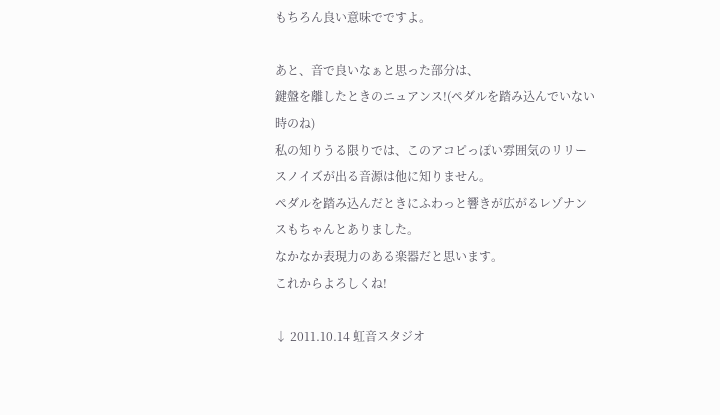もちろん良い意味でですよ。

あと、音で良いなぁと思った部分は、
鍵盤を離したときのニュアンス!(ペダルを踏み込んでいない時のね)
私の知りうる限りでは、このアコピっぽい雰囲気のリリースノイズが出る音源は他に知りません。
ペダルを踏み込んだときにふわっと響きが広がるレゾナンスもちゃんとありました。
なかなか表現力のある楽器だと思います。
これからよろしくね!

↓ 2011.10.14 虹音スタジオ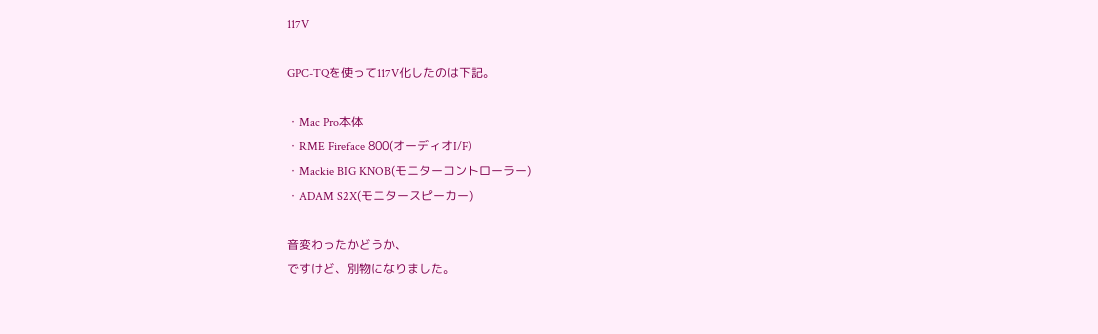117V

GPC-TQを使って117V化したのは下記。

・Mac Pro本体
・RME Fireface 800(オーディオI/F)
・Mackie BIG KNOB(モニターコントローラー)
・ADAM S2X(モニタースピーカー)

音変わったかどうか、
ですけど、別物になりました。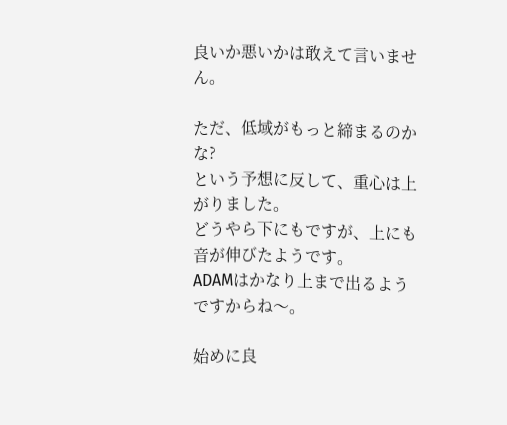良いか悪いかは敢えて言いません。

ただ、低域がもっと締まるのかな?
という予想に反して、重心は上がりました。
どうやら下にもですが、上にも音が伸びたようです。
ADAMはかなり上まで出るようですからね〜。

始めに良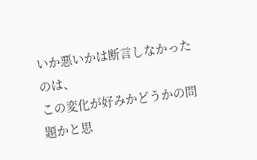いか悪いかは断言しなかったのは、
この変化が好みかどうかの問題かと思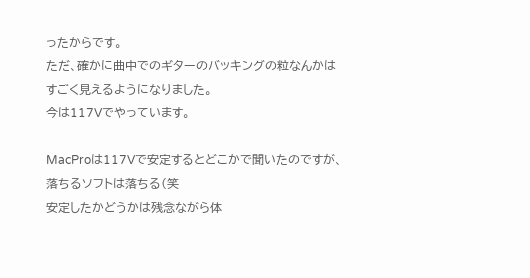ったからです。
ただ、確かに曲中でのギターのバッキングの粒なんかは
すごく見えるようになりました。
今は117Vでやっています。

MacProは117Vで安定するとどこかで聞いたのですが、
落ちるソフトは落ちる(笑
安定したかどうかは残念ながら体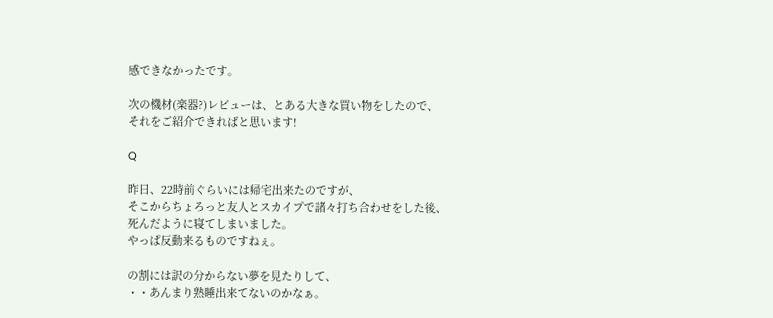感できなかったです。

次の機材(楽器?)レビューは、とある大きな買い物をしたので、
それをご紹介できればと思います!

Q

昨日、22時前ぐらいには帰宅出来たのですが、
そこからちょろっと友人とスカイプで諸々打ち合わせをした後、
死んだように寝てしまいました。
やっぱ反動来るものですねぇ。

の割には訳の分からない夢を見たりして、
・・あんまり熟睡出来てないのかなぁ。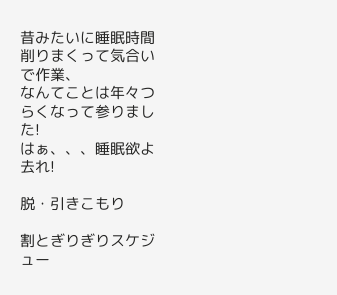昔みたいに睡眠時間削りまくって気合いで作業、
なんてことは年々つらくなって参りました!
はぁ、、、睡眠欲よ去れ!

脱・引きこもり

割とぎりぎりスケジュー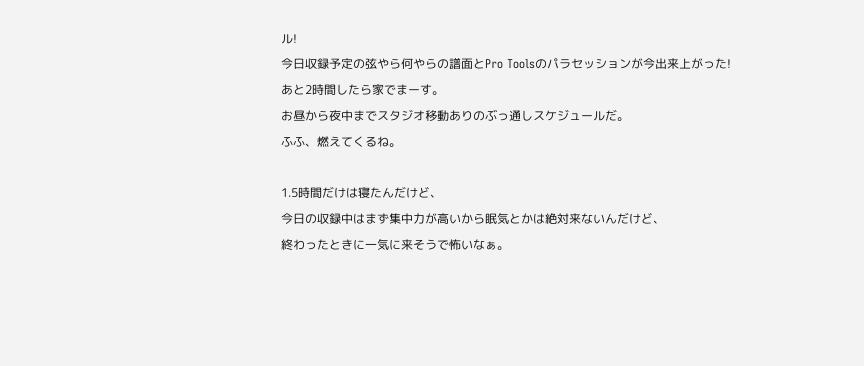ル!
今日収録予定の弦やら何やらの譜面とPro Toolsのパラセッションが今出来上がった!
あと2時間したら家でまーす。
お昼から夜中までスタジオ移動ありのぶっ通しスケジュールだ。
ふふ、燃えてくるね。

1.5時間だけは寝たんだけど、
今日の収録中はまず集中力が高いから眠気とかは絶対来ないんだけど、
終わったときに一気に来そうで怖いなぁ。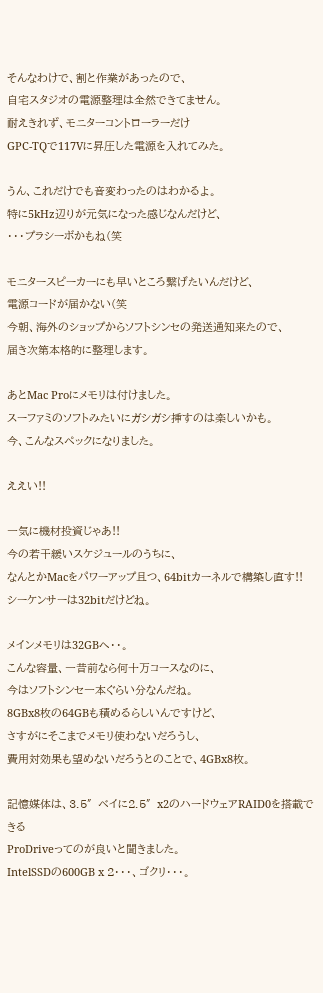そんなわけで、割と作業があったので、
自宅スタジオの電源整理は全然できてません。
耐えきれず、モニターコントローラーだけ
GPC-TQで117Vに昇圧した電源を入れてみた。

うん、これだけでも音変わったのはわかるよ。
特に5kHz辺りが元気になった感じなんだけど、
・・・プラシーボかもね(笑

モニタースピーカーにも早いところ繋げたいんだけど、
電源コードが届かない(笑
今朝、海外のショップからソフトシンセの発送通知来たので、
届き次第本格的に整理します。

あとMac Proにメモリは付けました。
スーファミのソフトみたいにガシガシ挿すのは楽しいかも。
今、こんなスペックになりました。

ええい!!

一気に機材投資じゃあ!!
今の若干緩いスケジュールのうちに、
なんとかMacをパワーアップ且つ、64bitカーネルで構築し直す!!
シーケンサーは32bitだけどね。

メインメモリは32GBへ・・。
こんな容量、一昔前なら何十万コースなのに、
今はソフトシンセ一本ぐらい分なんだね。
8GBx8枚の64GBも積めるらしいんですけど、
さすがにそこまでメモリ使わないだろうし、
費用対効果も望めないだろうとのことで、4GBx8枚。

記憶媒体は、3.5″ベイに2.5″x2のハードウェアRAID0を搭載できる
ProDriveってのが良いと聞きました。
IntelSSDの600GB x 2・・・、ゴクリ・・・。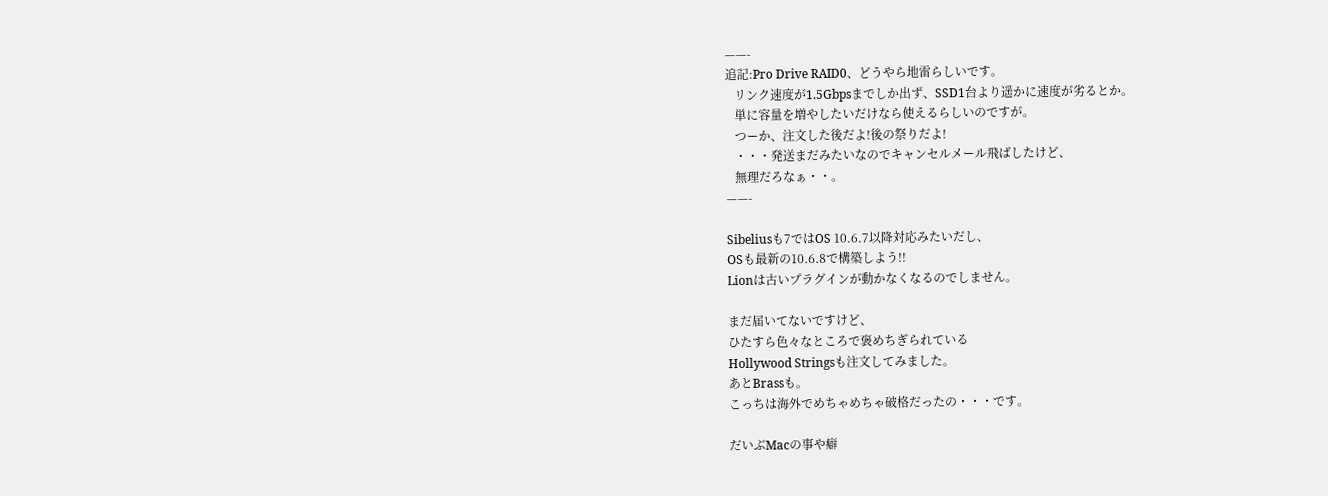——-
追記:Pro Drive RAID0、どうやら地雷らしいです。
   リンク速度が1.5Gbpsまでしか出ず、SSD1台より遥かに速度が劣るとか。
   単に容量を増やしたいだけなら使えるらしいのですが。
   つーか、注文した後だよ!後の祭りだよ!
   ・・・発送まだみたいなのでキャンセルメール飛ばしたけど、
   無理だろなぁ・・。
——-

Sibeliusも7ではOS 10.6.7以降対応みたいだし、
OSも最新の10.6.8で構築しよう!!
Lionは古いプラグインが動かなくなるのでしません。

まだ届いてないですけど、
ひたすら色々なところで褒めちぎられている
Hollywood Stringsも注文してみました。
あとBrassも。
こっちは海外でめちゃめちゃ破格だったの・・・です。

だいぶMacの事や癖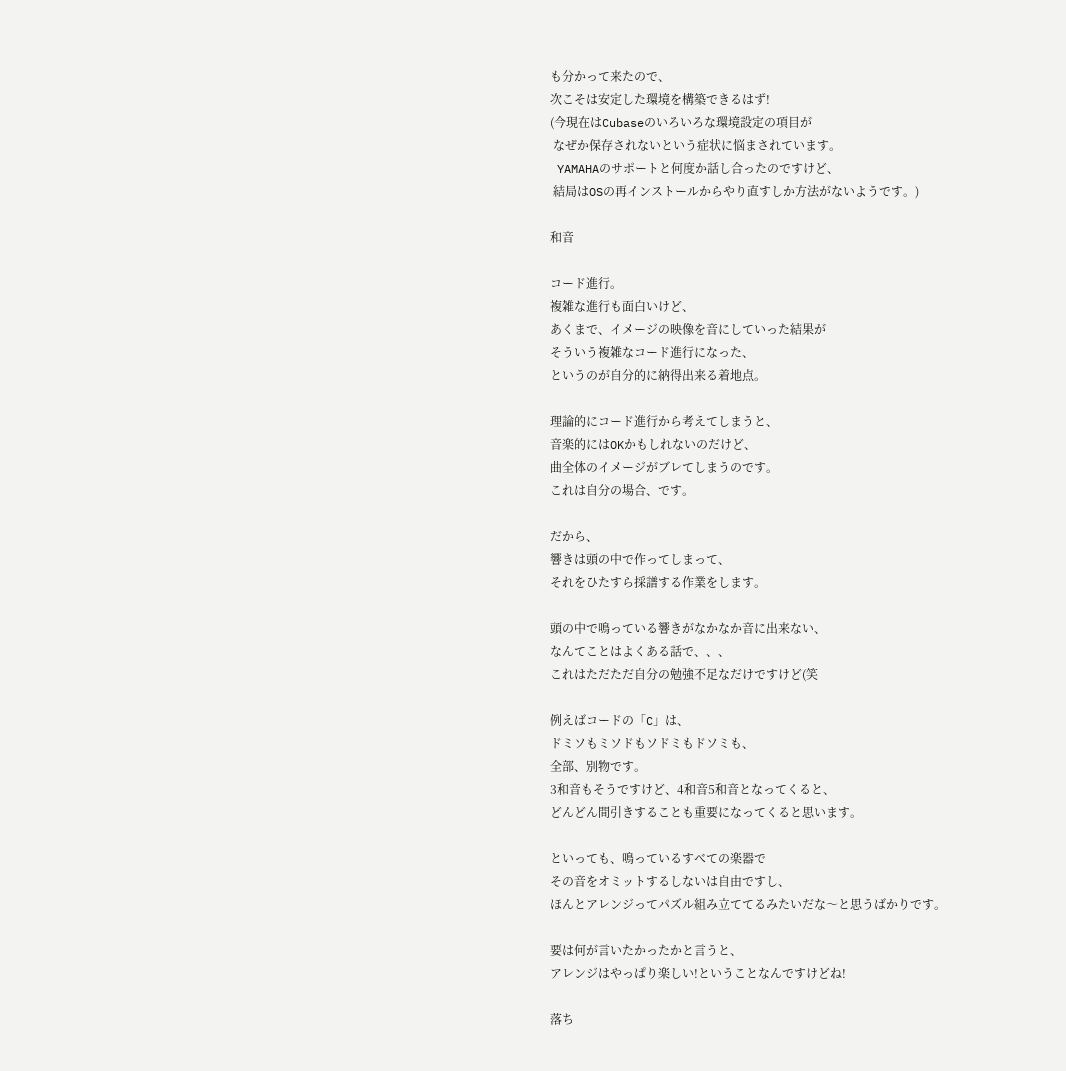も分かって来たので、
次こそは安定した環境を構築できるはず!
(今現在はCubaseのいろいろな環境設定の項目が
 なぜか保存されないという症状に悩まされています。
 YAMAHAのサポートと何度か話し合ったのですけど、
 結局はOSの再インストールからやり直すしか方法がないようです。)

和音

コード進行。
複雑な進行も面白いけど、
あくまで、イメージの映像を音にしていった結果が
そういう複雑なコード進行になった、
というのが自分的に納得出来る着地点。

理論的にコード進行から考えてしまうと、
音楽的にはOKかもしれないのだけど、
曲全体のイメージがブレてしまうのです。
これは自分の場合、です。

だから、
響きは頭の中で作ってしまって、
それをひたすら採譜する作業をします。

頭の中で鳴っている響きがなかなか音に出来ない、
なんてことはよくある話で、、、
これはただただ自分の勉強不足なだけですけど(笑

例えばコードの「C」は、
ドミソもミソドもソドミもドソミも、
全部、別物です。
3和音もそうですけど、4和音5和音となってくると、
どんどん間引きすることも重要になってくると思います。

といっても、鳴っているすべての楽器で
その音をオミットするしないは自由ですし、
ほんとアレンジってパズル組み立ててるみたいだな〜と思うばかりです。

要は何が言いたかったかと言うと、
アレンジはやっぱり楽しい!ということなんですけどね!

落ち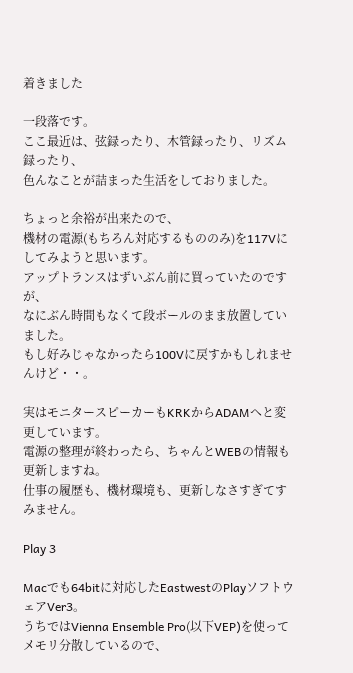着きました

一段落です。
ここ最近は、弦録ったり、木管録ったり、リズム録ったり、
色んなことが詰まった生活をしておりました。

ちょっと余裕が出来たので、
機材の電源(もちろん対応するもののみ)を117Vにしてみようと思います。
アップトランスはずいぶん前に買っていたのですが、
なにぶん時間もなくて段ボールのまま放置していました。
もし好みじゃなかったら100Vに戻すかもしれませんけど・・。

実はモニタースピーカーもKRKからADAMへと変更しています。
電源の整理が終わったら、ちゃんとWEBの情報も更新しますね。
仕事の履歴も、機材環境も、更新しなさすぎてすみません。

Play 3

Macでも64bitに対応したEastwestのPlayソフトウェアVer3。
うちではVienna Ensemble Pro(以下VEP)を使ってメモリ分散しているので、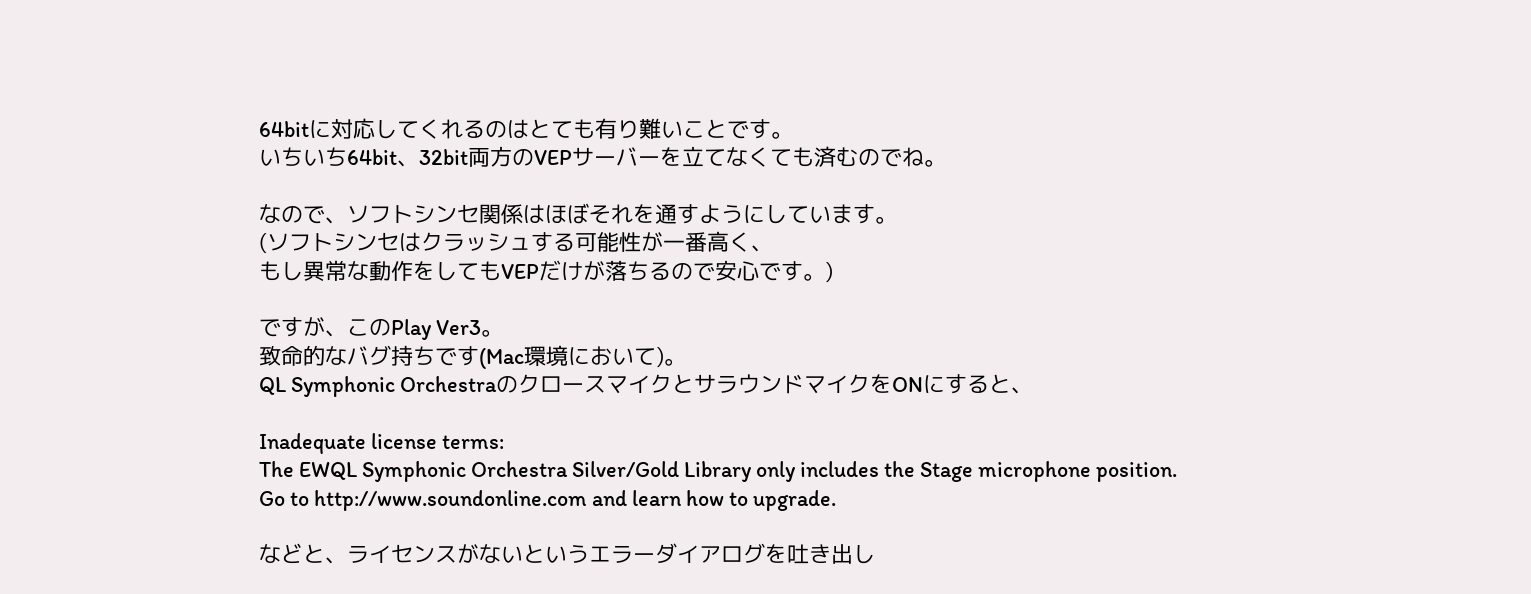64bitに対応してくれるのはとても有り難いことです。
いちいち64bit、32bit両方のVEPサーバーを立てなくても済むのでね。

なので、ソフトシンセ関係はほぼそれを通すようにしています。
(ソフトシンセはクラッシュする可能性が一番高く、
もし異常な動作をしてもVEPだけが落ちるので安心です。)

ですが、このPlay Ver3。
致命的なバグ持ちです(Mac環境において)。
QL Symphonic OrchestraのクロースマイクとサラウンドマイクをONにすると、

Inadequate license terms:
The EWQL Symphonic Orchestra Silver/Gold Library only includes the Stage microphone position.
Go to http://www.soundonline.com and learn how to upgrade.

などと、ライセンスがないというエラーダイアログを吐き出し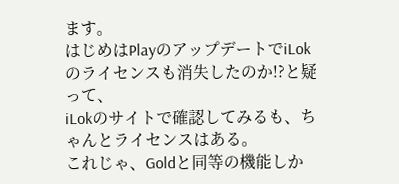ます。
はじめはPlayのアップデートでiLokのライセンスも消失したのか!?と疑って、
iLokのサイトで確認してみるも、ちゃんとライセンスはある。
これじゃ、Goldと同等の機能しか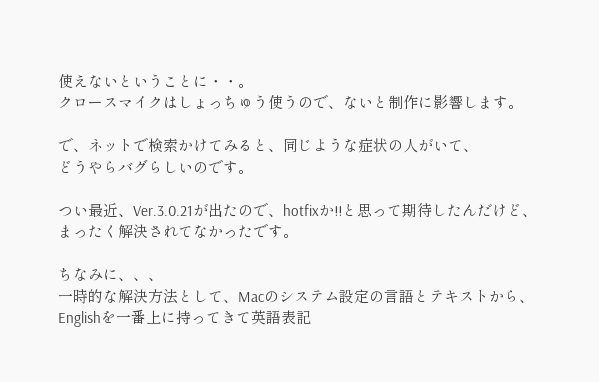使えないということに・・。
クロースマイクはしょっちゅう使うので、ないと制作に影響します。

で、ネットで検索かけてみると、同じような症状の人がいて、
どうやらバグらしいのです。

つい最近、Ver.3.0.21が出たので、hotfixか!!と思って期待したんだけど、
まったく解決されてなかったです。

ちなみに、、、
一時的な解決方法として、Macのシステム設定の言語とテキストから、
Englishを一番上に持ってきて英語表記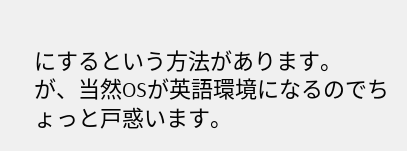にするという方法があります。
が、当然OSが英語環境になるのでちょっと戸惑います。